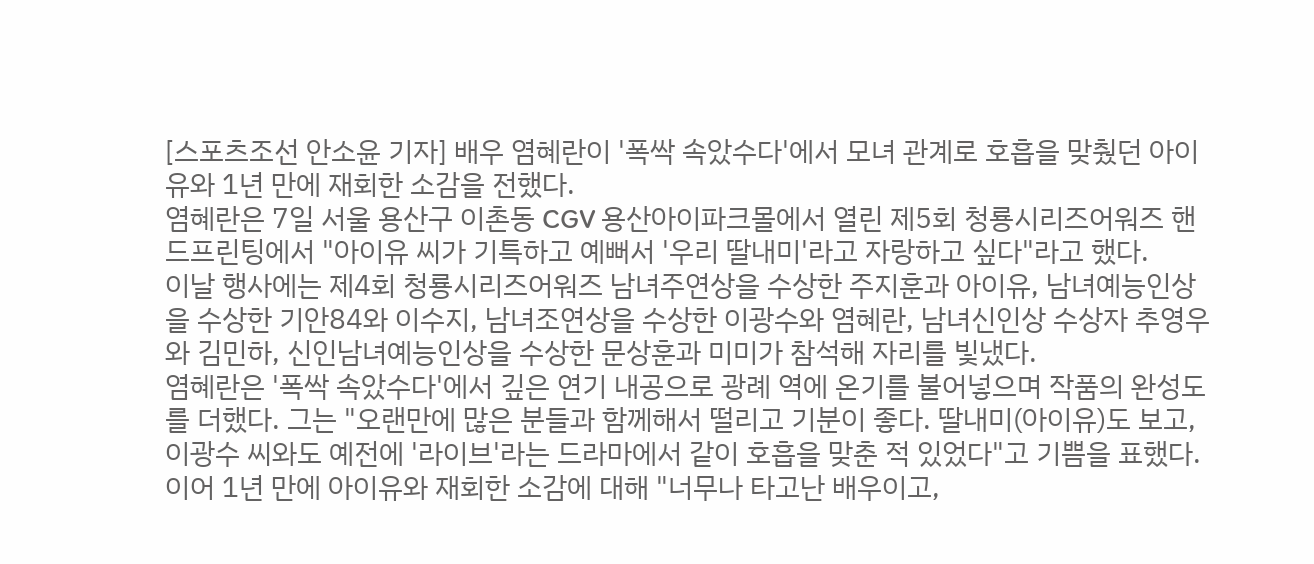[스포츠조선 안소윤 기자] 배우 염혜란이 '폭싹 속았수다'에서 모녀 관계로 호흡을 맞췄던 아이유와 1년 만에 재회한 소감을 전했다.
염혜란은 7일 서울 용산구 이촌동 CGV 용산아이파크몰에서 열린 제5회 청룡시리즈어워즈 핸드프린팅에서 "아이유 씨가 기특하고 예뻐서 '우리 딸내미'라고 자랑하고 싶다"라고 했다.
이날 행사에는 제4회 청룡시리즈어워즈 남녀주연상을 수상한 주지훈과 아이유, 남녀예능인상을 수상한 기안84와 이수지, 남녀조연상을 수상한 이광수와 염혜란, 남녀신인상 수상자 추영우와 김민하, 신인남녀예능인상을 수상한 문상훈과 미미가 참석해 자리를 빛냈다.
염혜란은 '폭싹 속았수다'에서 깊은 연기 내공으로 광례 역에 온기를 불어넣으며 작품의 완성도를 더했다. 그는 "오랜만에 많은 분들과 함께해서 떨리고 기분이 좋다. 딸내미(아이유)도 보고, 이광수 씨와도 예전에 '라이브'라는 드라마에서 같이 호흡을 맞춘 적 있었다"고 기쁨을 표했다.
이어 1년 만에 아이유와 재회한 소감에 대해 "너무나 타고난 배우이고,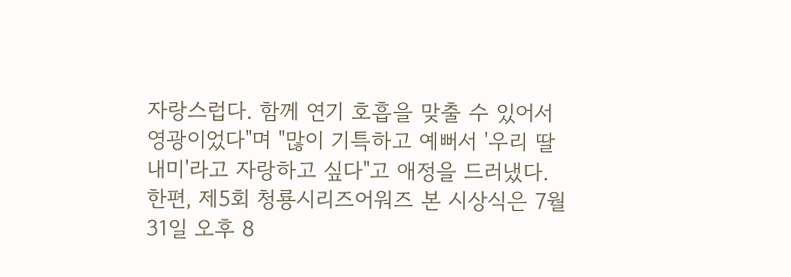자랑스럽다. 함께 연기 호흡을 맞출 수 있어서 영광이었다"며 "많이 기특하고 예뻐서 '우리 딸내미'라고 자랑하고 싶다"고 애정을 드러냈다.
한편, 제5회 청룡시리즈어워즈 본 시상식은 7월 31일 오후 8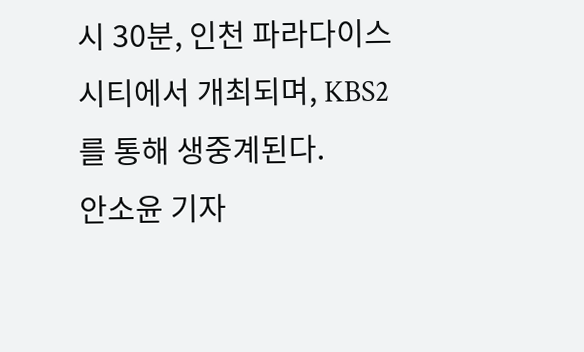시 30분, 인천 파라다이스시티에서 개최되며, KBS2를 통해 생중계된다.
안소윤 기자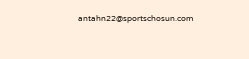antahn22@sportschosun.com